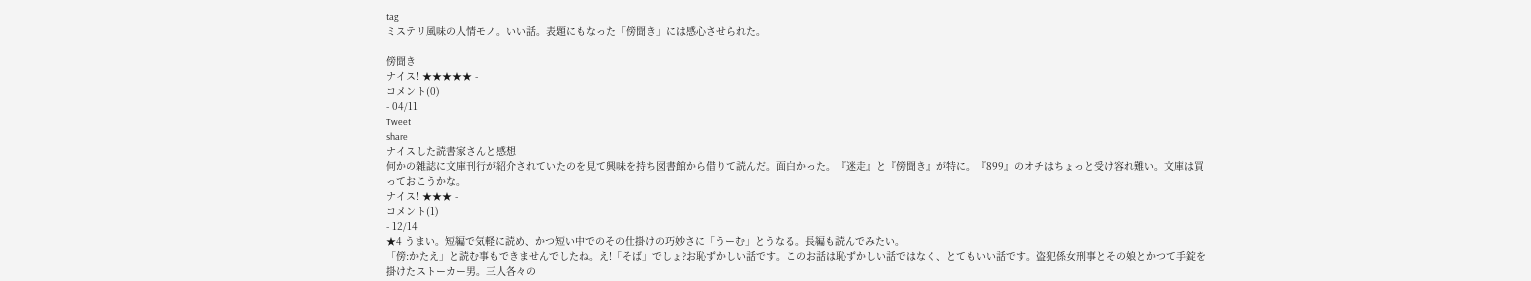tag
ミステリ風味の人情モノ。いい話。表題にもなった「傍聞き」には感心させられた。

傍聞き
ナイス! ★★★★★ -
コメント(0)
- 04/11
Tweet
share
ナイスした読書家さんと感想
何かの雑誌に文庫刊行が紹介されていたのを見て興味を持ち図書館から借りて読んだ。面白かった。『迷走』と『傍聞き』が特に。『899』のオチはちょっと受け容れ難い。文庫は買っておこうかな。
ナイス! ★★★ -
コメント(1)
- 12/14
★4 うまい。短編で気軽に読め、かつ短い中でのその仕掛けの巧妙さに「うーむ」とうなる。長編も読んでみたい。
「傍:かたえ」と読む事もできませんでしたね。え!「そば」でしょ?お恥ずかしい話です。このお話は恥ずかしい話ではなく、とてもいい話です。盗犯係女刑事とその娘とかつて手錠を掛けたストーカー男。三人各々の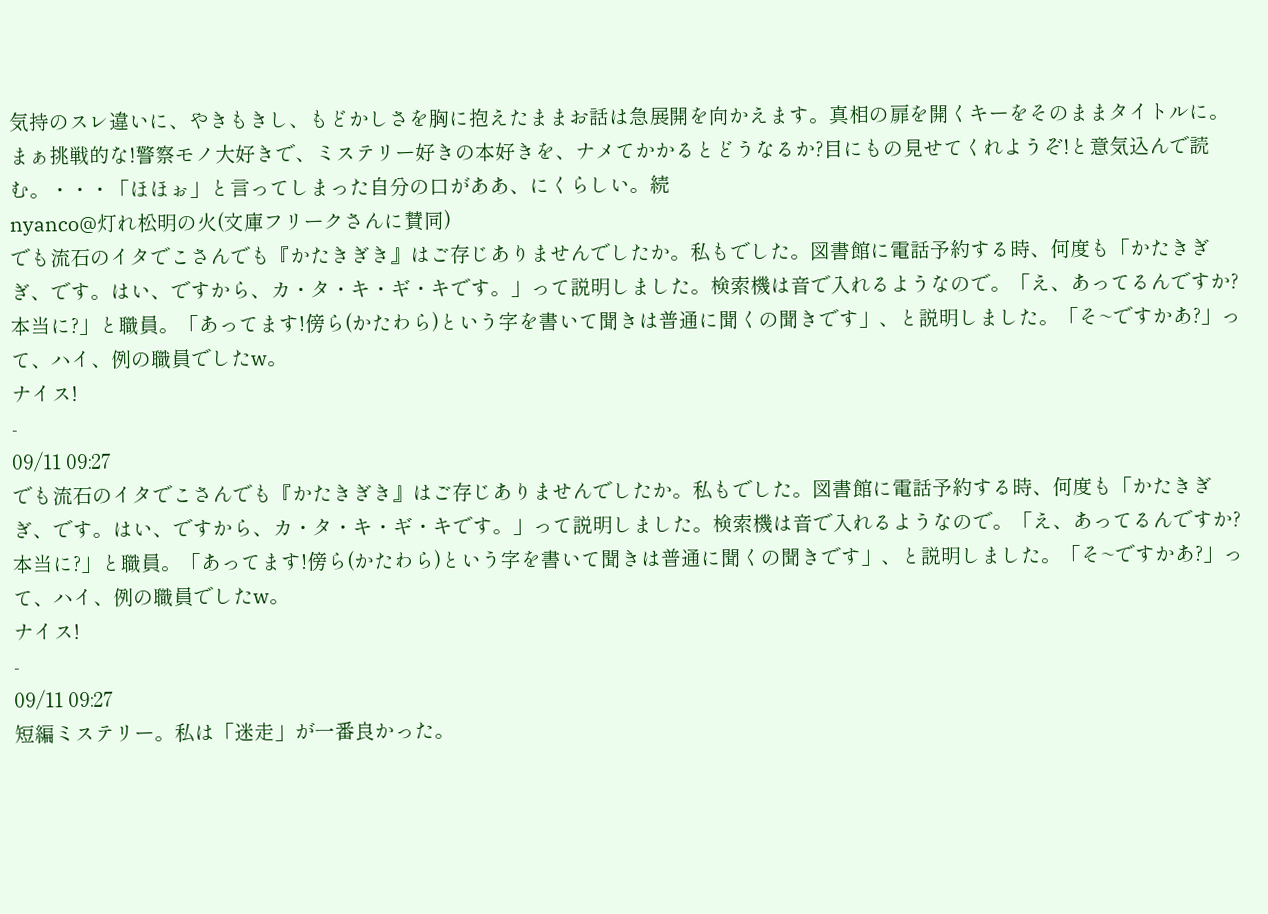気持のスレ違いに、やきもきし、もどかしさを胸に抱えたままお話は急展開を向かえます。真相の扉を開くキーをそのままタイトルに。まぁ挑戦的な!警察モノ大好きで、ミステリー好きの本好きを、ナメてかかるとどうなるか?目にもの見せてくれようぞ!と意気込んで読む。・・・「ほほぉ」と言ってしまった自分の口がああ、にくらしい。続
nyanco@灯れ松明の火(文庫フリークさんに賛同)
でも流石のイタでこさんでも『かたきぎき』はご存じありませんでしたか。私もでした。図書館に電話予約する時、何度も「かたきぎぎ、です。はい、ですから、カ・タ・キ・ギ・キです。」って説明しました。検索機は音で入れるようなので。「え、あってるんですか?本当に?」と職員。「あってます!傍ら(かたわら)という字を書いて聞きは普通に聞くの聞きです」、と説明しました。「そ~ですかあ?」って、ハイ、例の職員でしたw。
ナイス!
-
09/11 09:27
でも流石のイタでこさんでも『かたきぎき』はご存じありませんでしたか。私もでした。図書館に電話予約する時、何度も「かたきぎぎ、です。はい、ですから、カ・タ・キ・ギ・キです。」って説明しました。検索機は音で入れるようなので。「え、あってるんですか?本当に?」と職員。「あってます!傍ら(かたわら)という字を書いて聞きは普通に聞くの聞きです」、と説明しました。「そ~ですかあ?」って、ハイ、例の職員でしたw。
ナイス!
-
09/11 09:27
短編ミステリー。私は「迷走」が一番良かった。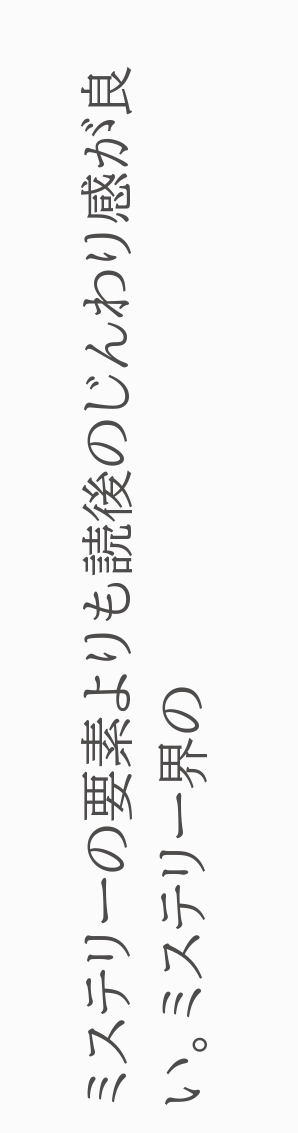ミステリーの要素よりも読後のじんわり感が良い。ミステリー界の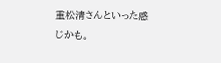重松清さんといった感じかも。